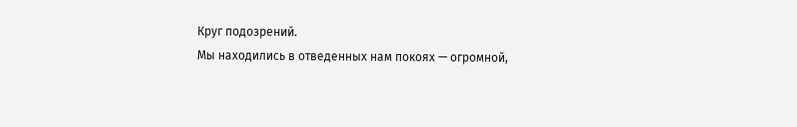Круг подозрений.
Мы находились в отведенных нам покоях — огромной,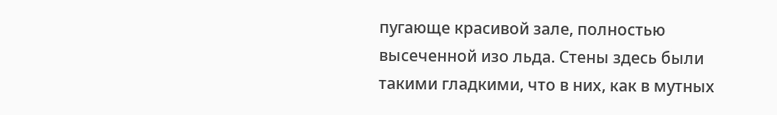пугающе красивой зале, полностью высеченной изо льда. Стены здесь были такими гладкими, что в них, как в мутных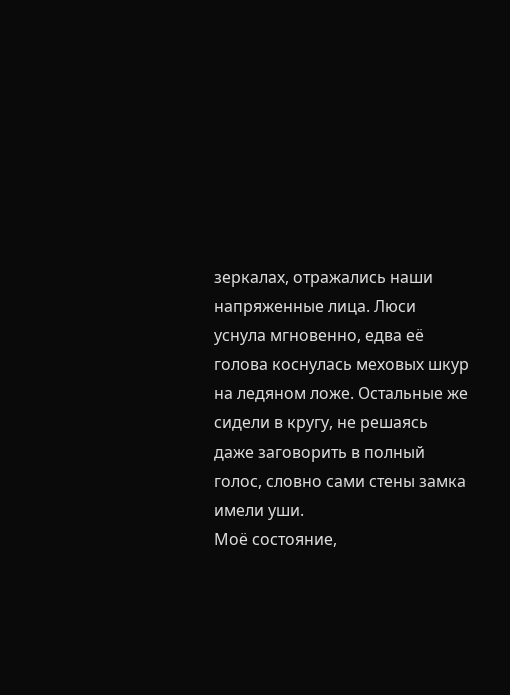зеркалах, отражались наши напряженные лица. Люси уснула мгновенно, едва её голова коснулась меховых шкур на ледяном ложе. Остальные же сидели в кругу, не решаясь даже заговорить в полный голос, словно сами стены замка имели уши.
Моё состояние,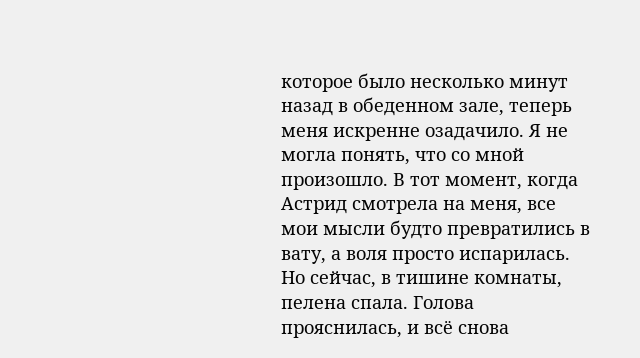которое было несколько минут назад в обеденном зале, теперь меня искренне озадачило. Я не могла понять, что со мной произошло. В тот момент, когда Астрид смотрела на меня, все мои мысли будто превратились в вату, а воля просто испарилась. Но сейчас, в тишине комнаты, пелена спала. Голова прояснилась, и всё снова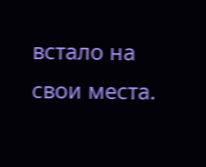встало на свои места.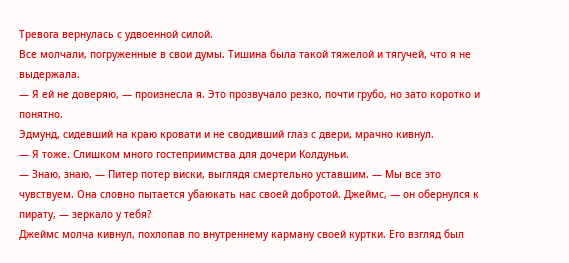Тревога вернулась с удвоенной силой.
Все молчали, погруженные в свои думы. Тишина была такой тяжелой и тягучей, что я не выдержала.
— Я ей не доверяю, — произнесла я. Это прозвучало резко, почти грубо, но зато коротко и понятно.
Эдмунд, сидевший на краю кровати и не сводивший глаз с двери, мрачно кивнул.
— Я тоже. Слишком много гостеприимства для дочери Колдуньи.
— Знаю, знаю, — Питер потер виски, выглядя смертельно уставшим. — Мы все это чувствуем. Она словно пытается убаюкать нас своей добротой. Джеймс, — он обернулся к пирату, — зеркало у тебя?
Джеймс молча кивнул, похлопав по внутреннему карману своей куртки. Его взгляд был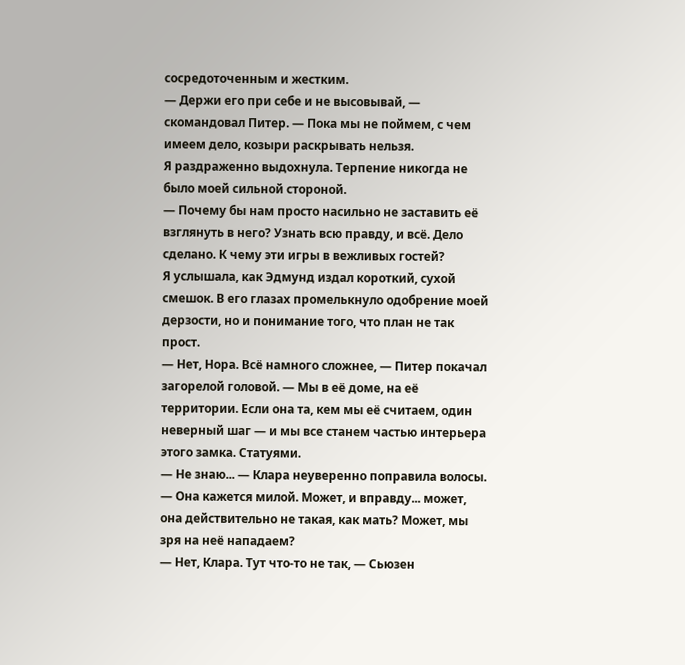сосредоточенным и жестким.
— Держи его при себе и не высовывай, — скомандовал Питер. — Пока мы не поймем, с чем имеем дело, козыри раскрывать нельзя.
Я раздраженно выдохнула. Терпение никогда не было моей сильной стороной.
— Почему бы нам просто насильно не заставить её взглянуть в него? Узнать всю правду, и всё. Дело сделано. К чему эти игры в вежливых гостей?
Я услышала, как Эдмунд издал короткий, сухой смешок. В его глазах промелькнуло одобрение моей дерзости, но и понимание того, что план не так прост.
— Нет, Нора. Всё намного сложнее, — Питер покачал загорелой головой. — Мы в её доме, на её территории. Если она та, кем мы её считаем, один неверный шаг — и мы все станем частью интерьера этого замка. Статуями.
— Не знаю... — Клара неуверенно поправила волосы. — Она кажется милой. Может, и вправду... может, она действительно не такая, как мать? Может, мы зря на неё нападаем?
— Нет, Клара. Тут что-то не так, — Сьюзен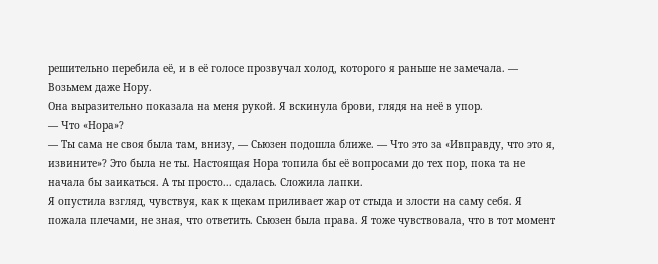решительно перебила её, и в её голосе прозвучал холод, которого я раньше не замечала. — Возьмем даже Нору.
Она выразительно показала на меня рукой. Я вскинула брови, глядя на неё в упор.
— Что «Нора»?
— Ты сама не своя была там, внизу, — Сьюзен подошла ближе. — Что это за «Ивправду, что это я, извините»? Это была не ты. Настоящая Нора топила бы её вопросами до тех пор, пока та не начала бы заикаться. А ты просто... сдалась. Сложила лапки.
Я опустила взгляд, чувствуя, как к щекам приливает жар от стыда и злости на саму себя. Я пожала плечами, не зная, что ответить. Сьюзен была права. Я тоже чувствовала, что в тот момент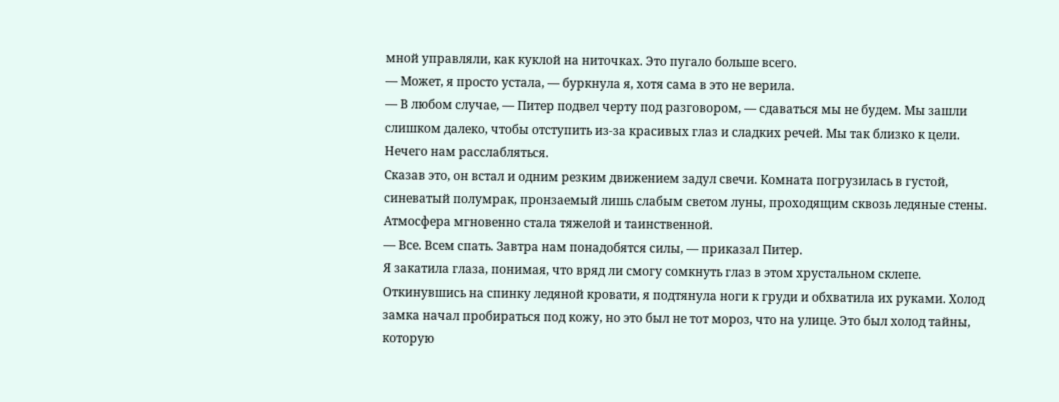мной управляли, как куклой на ниточках. Это пугало больше всего.
— Может, я просто устала, — буркнула я, хотя сама в это не верила.
— В любом случае, — Питер подвел черту под разговором, — сдаваться мы не будем. Мы зашли слишком далеко, чтобы отступить из-за красивых глаз и сладких речей. Мы так близко к цели. Нечего нам расслабляться.
Сказав это, он встал и одним резким движением задул свечи. Комната погрузилась в густой, синеватый полумрак, пронзаемый лишь слабым светом луны, проходящим сквозь ледяные стены. Атмосфера мгновенно стала тяжелой и таинственной.
— Все. Всем спать. Завтра нам понадобятся силы, — приказал Питер.
Я закатила глаза, понимая, что вряд ли смогу сомкнуть глаз в этом хрустальном склепе. Откинувшись на спинку ледяной кровати, я подтянула ноги к груди и обхватила их руками. Холод замка начал пробираться под кожу, но это был не тот мороз, что на улице. Это был холод тайны, которую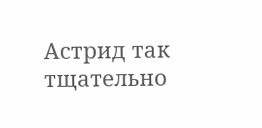Астрид так тщательно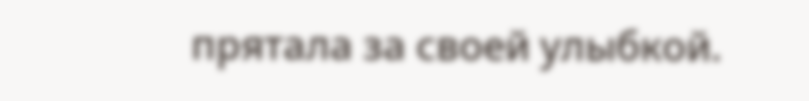прятала за своей улыбкой.